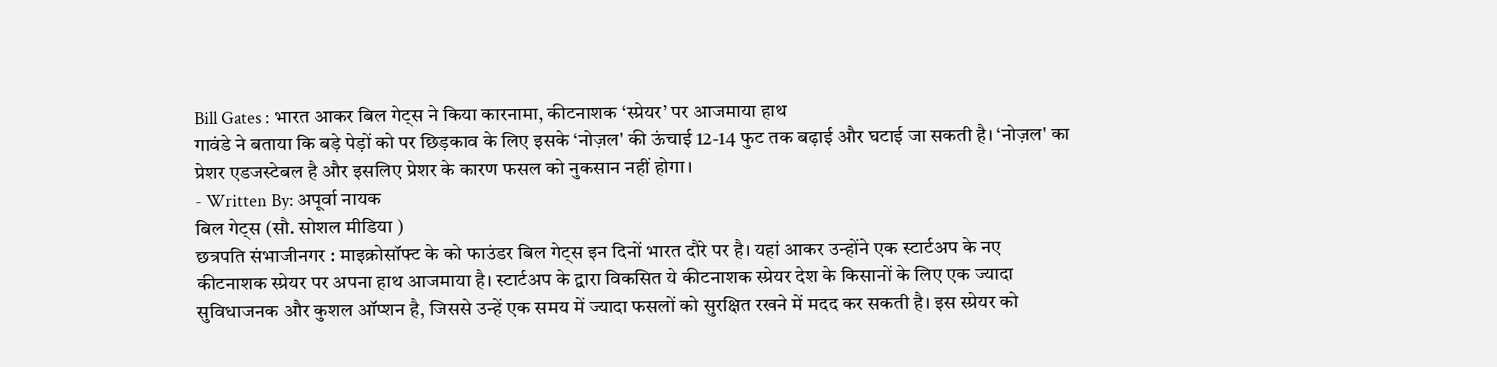Bill Gates : भारत आकर बिल गेट्स ने किया कारनामा, कीटनाशक ‘स्प्रेयर’ पर आजमाया हाथ
गावंडे ने बताया कि बड़े पेड़ों को पर छिड़काव के लिए इसके ‘नोज़ल' की ऊंचाई 12-14 फुट तक बढ़ाई और घटाई जा सकती है। ‘नोज़ल' का प्रेशर एडजस्टेबल है और इसलिए प्रेशर के कारण फसल को नुकसान नहीं होगा।
- Written By: अपूर्वा नायक
बिल गेट्स (सौ. सोशल मीडिया )
छत्रपति संभाजीनगर : माइक्रोसॉफ्ट के को फाउंडर बिल गेट्स इन दिनों भारत दौरे पर है। यहां आकर उन्होंने एक स्टार्टअप के नए कीटनाशक स्प्रेयर पर अपना हाथ आजमाया है। स्टार्टअप के द्वारा विकसित ये कीटनाशक स्प्रेयर देश के किसानों के लिए एक ज्यादा सुविधाजनक और कुशल ऑप्शन है, जिससे उन्हें एक समय में ज्यादा फसलों को सुरक्षित रखने में मदद कर सकती है। इस स्प्रेयर को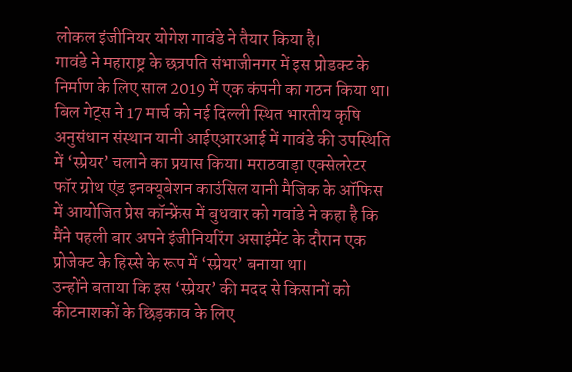लोकल इंजीनियर योगेश गावंडे ने तैयार किया है।
गावंडे ने महाराष्ट्र के छत्रपति संभाजीनगर में इस प्रोडक्ट के निर्माण के लिए साल 2019 में एक कंपनी का गठन किया था। बिल गेट्स ने 17 मार्च को नई दिल्ली स्थित भारतीय कृषि अनुसंधान संस्थान यानी आईएआरआई में गावंडे की उपस्थिति में ‘स्प्रेयर’ चलाने का प्रयास किया। मराठवाड़ा एक्सेलरेटर फॉर ग्रोथ एंड इनक्यूबेशन काउंसिल यानी मैजिक के ऑफिस में आयोजित प्रेस कॉन्फ्रेंस में बुधवार को गवांडे ने कहा है कि मैंने पहली बार अपने इंजीनियरिंग असाइंमेंट के दौरान एक प्रोजेक्ट के हिस्से के रूप में ‘स्प्रेयर’ बनाया था।
उन्होंने बताया कि इस ‘स्प्रेयर’ की मदद से किसानों को कीटनाशकों के छिड़काव के लिए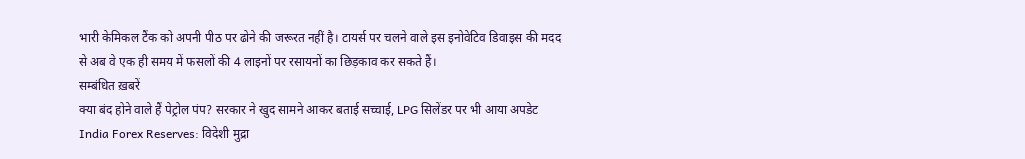भारी केमिकल टैंक को अपनी पीठ पर ढोने की जरूरत नहीं है। टायर्स पर चलने वाले इस इनोवेटिव डिवाइस की मदद से अब वे एक ही समय में फसलों की 4 लाइनों पर रसायनों का छिड़काव कर सकते हैं।
सम्बंधित ख़बरें
क्या बंद होने वाले हैं पेट्रोल पंप? सरकार ने खुद सामने आकर बताई सच्चाई, LPG सिलेंडर पर भी आया अपडेट
India Forex Reserves: विदेशी मुद्रा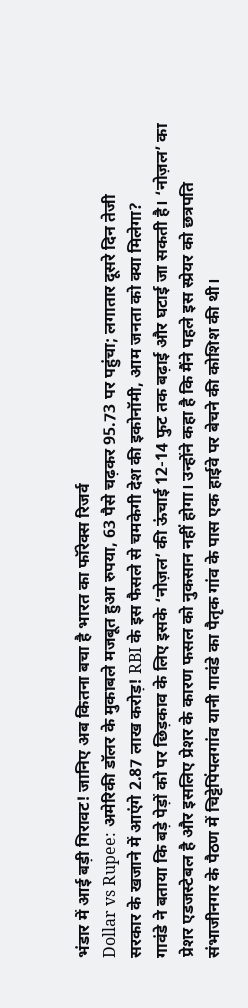भंडार में आई बड़ी गिरावट! जानिए अब कितना बचा है भारत का फॉरेक्स रिजर्व
Dollar vs Rupee: अमेरिकी डॉलर के मुकाबले मजबूत हुआ रुपया, 63 पैसे चढ़कर 95.73 पर पहुंचा; लगातार दूसरे दिन तेजी
सरकार के खजाने में आएंगे 2.87 लाख करोड़! RBI के इस फैसले से चमकेगी देश की इकोनॉमी, आम जनता को क्या मिलेगा?
गावंडे ने बताया कि बड़े पेड़ों को पर छिड़काव के लिए इसके ‘नोज़ल’ की ऊंचाई 12-14 फुट तक बढ़ाई और घटाई जा सकती है। ‘नोज़ल’ का प्रेशर एडजस्टेबल है और इसलिए प्रेशर के कारण फसल को नुकसान नहीं होगा। उन्होंने कहा है कि मैंने पहले इस स्प्रेयर को छत्रपति संभाजीनगर के पैठण में चिट्टेपिंपलगांव यानी गावंडे का पैतृक गांव के पास एक हाईवे पर बेचने की कोशिश की थी।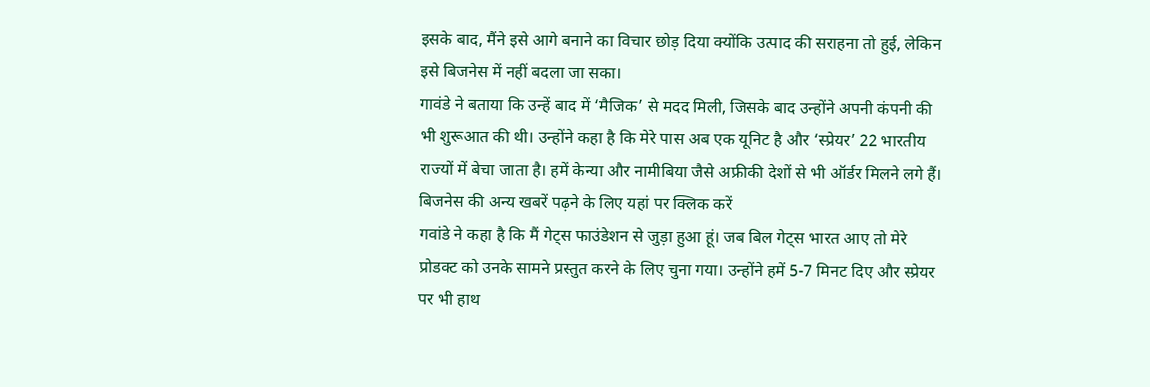इसके बाद, मैंने इसे आगे बनाने का विचार छोड़ दिया क्योंकि उत्पाद की सराहना तो हुई, लेकिन इसे बिजनेस में नहीं बदला जा सका।
गावंडे ने बताया कि उन्हें बाद में ‘मैजिक’ से मदद मिली, जिसके बाद उन्होंने अपनी कंपनी की भी शुरूआत की थी। उन्होंने कहा है कि मेरे पास अब एक यूनिट है और ‘स्प्रेयर’ 22 भारतीय राज्यों में बेचा जाता है। हमें केन्या और नामीबिया जैसे अफ्रीकी देशों से भी ऑर्डर मिलने लगे हैं।
बिजनेस की अन्य खबरें पढ़ने के लिए यहां पर क्लिक करें
गवांडे ने कहा है कि मैं गेट्स फाउंडेशन से जुड़ा हुआ हूं। जब बिल गेट्स भारत आए तो मेरे प्रोडक्ट को उनके सामने प्रस्तुत करने के लिए चुना गया। उन्होंने हमें 5-7 मिनट दिए और स्प्रेयर पर भी हाथ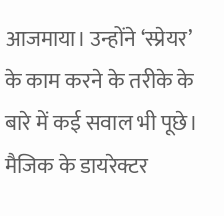आजमाया। उन्होंने ‘स्प्रेयर’ के काम करने के तरीके के बारे में कई सवाल भी पूछे। मैजिक के डायरेक्टर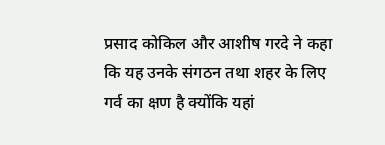प्रसाद कोकिल और आशीष गरदे ने कहा कि यह उनके संगठन तथा शहर के लिए गर्व का क्षण है क्योंकि यहां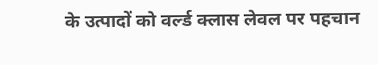के उत्पादों को वर्ल्ड क्लास लेवल पर पहचान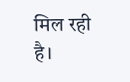मिल रही है।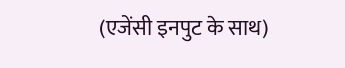(एजेंसी इनपुट के साथ)